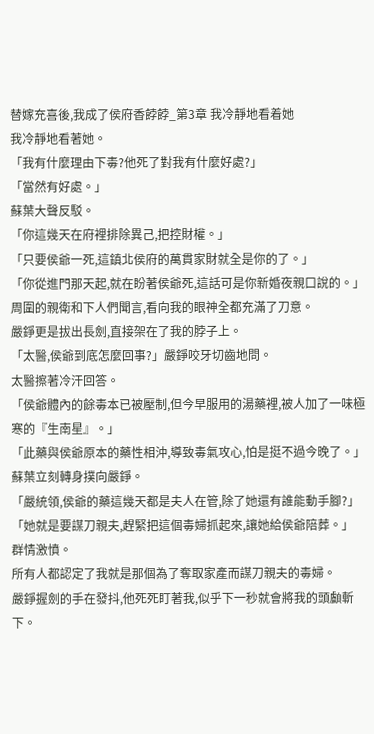替嫁充喜後,我成了侯府香餑餑_第3章 我冷靜地看着她
我冷靜地看著她。
「我有什麼理由下毒?他死了對我有什麼好處?」
「當然有好處。」
蘇葉大聲反駁。
「你這幾天在府裡排除異己,把控財權。」
「只要侯爺一死,這鎮北侯府的萬貫家財就全是你的了。」
「你從進門那天起,就在盼著侯爺死,這話可是你新婚夜親口說的。」
周圍的親衛和下人們聞言,看向我的眼神全都充滿了刀意。
嚴錚更是拔出長劍,直接架在了我的脖子上。
「太醫,侯爺到底怎麼回事?」嚴錚咬牙切齒地問。
太醫擦著冷汗回答。
「侯爺體內的餘毒本已被壓制,但今早服用的湯藥裡,被人加了一味極寒的『生南星』。」
「此藥與侯爺原本的藥性相沖,導致毒氣攻心,怕是挺不過今晚了。」
蘇葉立刻轉身撲向嚴錚。
「嚴統領,侯爺的藥這幾天都是夫人在管,除了她還有誰能動手腳?」
「她就是要謀刀親夫,趕緊把這個毒婦抓起來,讓她給侯爺陪葬。」
群情激憤。
所有人都認定了我就是那個為了奪取家產而謀刀親夫的毒婦。
嚴錚握劍的手在發抖,他死死盯著我,似乎下一秒就會將我的頭顱斬下。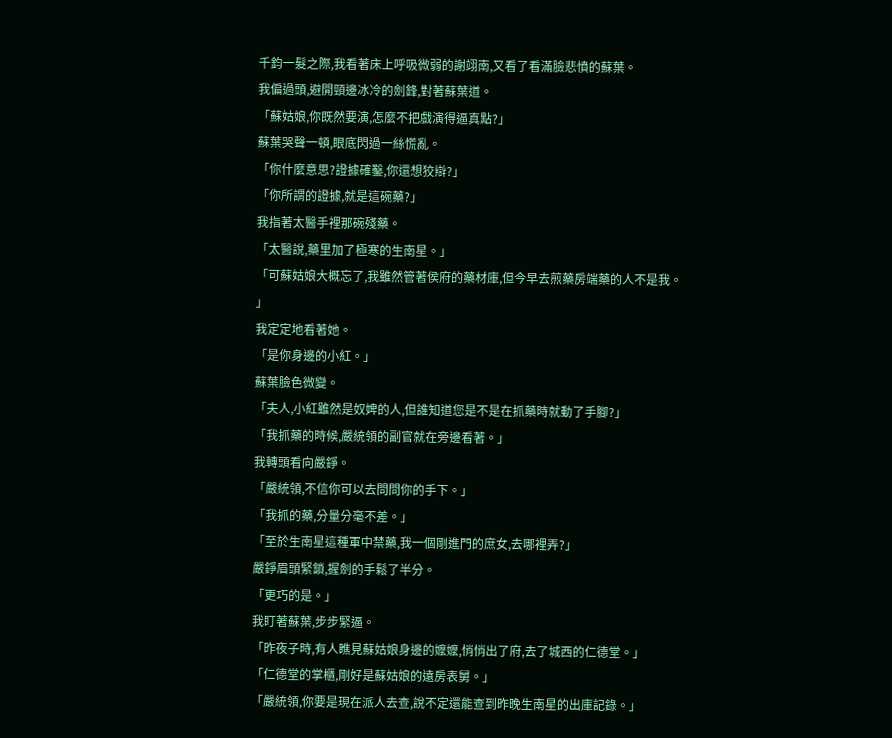千鈞一髮之際,我看著床上呼吸微弱的謝翊南,又看了看滿臉悲憤的蘇葉。
我偏過頭,避開頸邊冰冷的劍鋒,對著蘇葉道。
「蘇姑娘,你既然要演,怎麼不把戲演得逼真點?」
蘇葉哭聲一頓,眼底閃過一絲慌亂。
「你什麼意思?證據確鑿,你還想狡辯?」
「你所謂的證據,就是這碗藥?」
我指著太醫手裡那碗殘藥。
「太醫說,藥里加了極寒的生南星。」
「可蘇姑娘大概忘了,我雖然管著侯府的藥材庫,但今早去煎藥房端藥的人不是我。
」
我定定地看著她。
「是你身邊的小紅。」
蘇葉臉色微變。
「夫人,小紅雖然是奴婢的人,但誰知道您是不是在抓藥時就動了手腳?」
「我抓藥的時候,嚴統領的副官就在旁邊看著。」
我轉頭看向嚴錚。
「嚴統領,不信你可以去問問你的手下。」
「我抓的藥,分量分毫不差。」
「至於生南星這種軍中禁藥,我一個剛進門的庶女,去哪裡弄?」
嚴錚眉頭緊鎖,握劍的手鬆了半分。
「更巧的是。」
我盯著蘇葉,步步緊逼。
「昨夜子時,有人瞧見蘇姑娘身邊的嬤嬤,悄悄出了府,去了城西的仁德堂。」
「仁德堂的掌櫃,剛好是蘇姑娘的遠房表舅。」
「嚴統領,你要是現在派人去查,說不定還能查到昨晚生南星的出庫記錄。」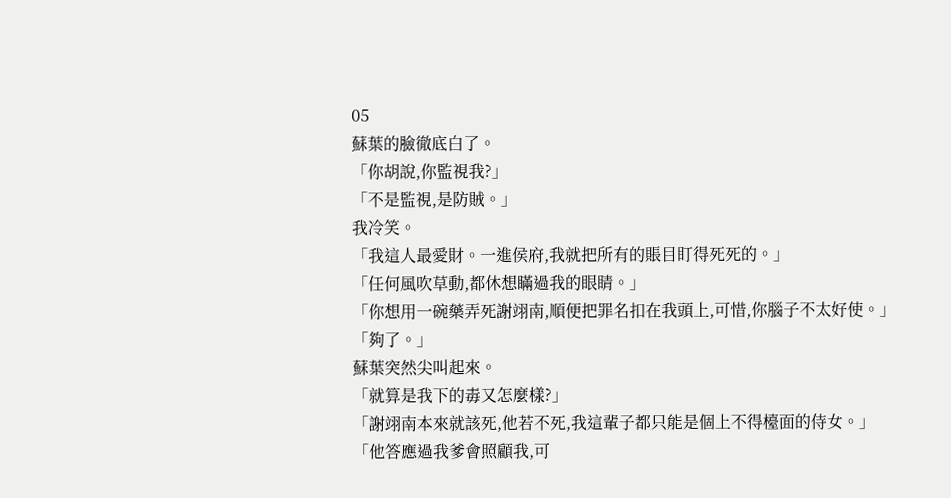05
蘇葉的臉徹底白了。
「你胡說,你監視我?」
「不是監視,是防賊。」
我冷笑。
「我這人最愛財。一進侯府,我就把所有的賬目盯得死死的。」
「任何風吹草動,都休想瞞過我的眼睛。」
「你想用一碗藥弄死謝翊南,順便把罪名扣在我頭上,可惜,你腦子不太好使。」
「夠了。」
蘇葉突然尖叫起來。
「就算是我下的毒又怎麼樣?」
「謝翊南本來就該死,他若不死,我這輩子都只能是個上不得檯面的侍女。」
「他答應過我爹會照顧我,可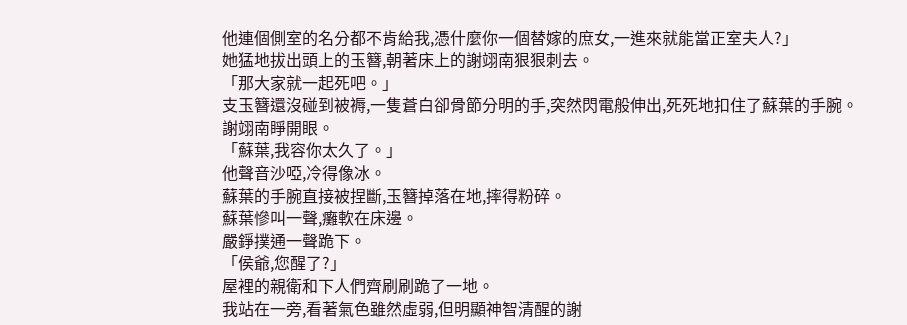他連個側室的名分都不肯給我,憑什麼你一個替嫁的庶女,一進來就能當正室夫人?」
她猛地拔出頭上的玉簪,朝著床上的謝翊南狠狠刺去。
「那大家就一起死吧。」
支玉簪還沒碰到被褥,一隻蒼白卻骨節分明的手,突然閃電般伸出,死死地扣住了蘇葉的手腕。
謝翊南睜開眼。
「蘇葉,我容你太久了。」
他聲音沙啞,冷得像冰。
蘇葉的手腕直接被捏斷,玉簪掉落在地,摔得粉碎。
蘇葉慘叫一聲,癱軟在床邊。
嚴錚撲通一聲跪下。
「侯爺,您醒了?」
屋裡的親衛和下人們齊刷刷跪了一地。
我站在一旁,看著氣色雖然虛弱,但明顯神智清醒的謝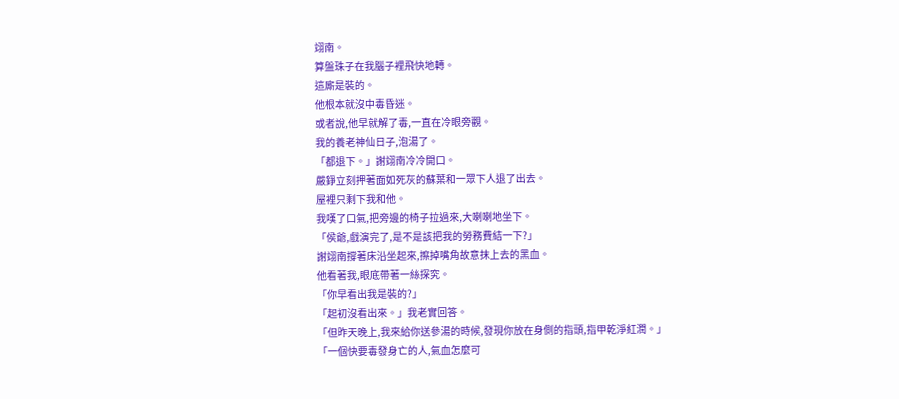翊南。
算盤珠子在我腦子裡飛快地轉。
這廝是裝的。
他根本就沒中毒昏迷。
或者說,他早就解了毒,一直在冷眼旁觀。
我的養老神仙日子,泡湯了。
「都退下。」謝翊南冷冷開口。
嚴錚立刻押著面如死灰的蘇葉和一眾下人退了出去。
屋裡只剩下我和他。
我嘆了口氣,把旁邊的椅子拉過來,大喇喇地坐下。
「侯爺,戲演完了,是不是該把我的勞務費結一下?」
謝翊南撐著床沿坐起來,擦掉嘴角故意抹上去的黑血。
他看著我,眼底帶著一絲探究。
「你早看出我是裝的?」
「起初沒看出來。」我老實回答。
「但昨天晚上,我來給你送參湯的時候,發現你放在身側的指頭,指甲乾淨紅潤。」
「一個快要毒發身亡的人,氣血怎麼可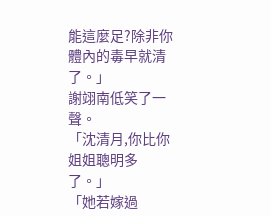能這麼足?除非你體內的毒早就清了。」
謝翊南低笑了一聲。
「沈清月,你比你姐姐聰明多了。」
「她若嫁過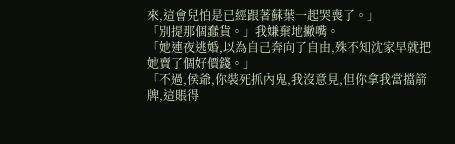來,這會兒怕是已經跟著蘇葉一起哭喪了。」
「別提那個蠢貨。」我嫌棄地撇嘴。
「她連夜逃婚,以為自己奔向了自由,殊不知沈家早就把她賣了個好價錢。」
「不過,侯爺,你裝死抓內鬼,我沒意見,但你拿我當擋箭牌,這賬得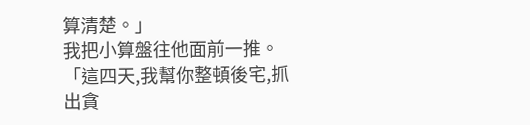算清楚。」
我把小算盤往他面前一推。
「這四天,我幫你整頓後宅,抓出貪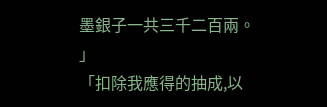墨銀子一共三千二百兩。
」
「扣除我應得的抽成,以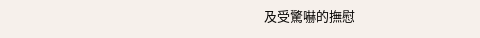及受驚嚇的撫慰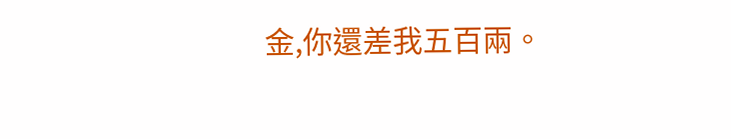金,你還差我五百兩。